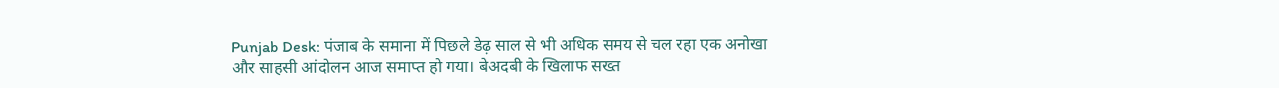Punjab Desk: पंजाब के समाना में पिछले डेढ़ साल से भी अधिक समय से चल रहा एक अनोखा और साहसी आंदोलन आज समाप्त हो गया। बेअदबी के खिलाफ सख्त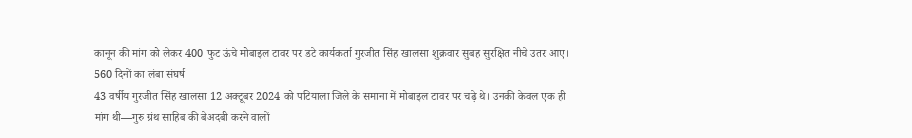कानून की मांग को लेकर 400 फुट ऊंचे मोबाइल टावर पर डटे कार्यकर्ता गुरजीत सिंह खालसा शुक्रवार सुबह सुरक्षित नीचे उतर आए।
560 दिनों का लंबा संघर्ष
43 वर्षीय गुरजीत सिंह खालसा 12 अक्टूबर 2024 को पटियाला जिले के समाना में मोबाइल टावर पर चढ़े थे। उनकी केवल एक ही मांग थी—गुरु ग्रंथ साहिब की बेअदबी करने वालों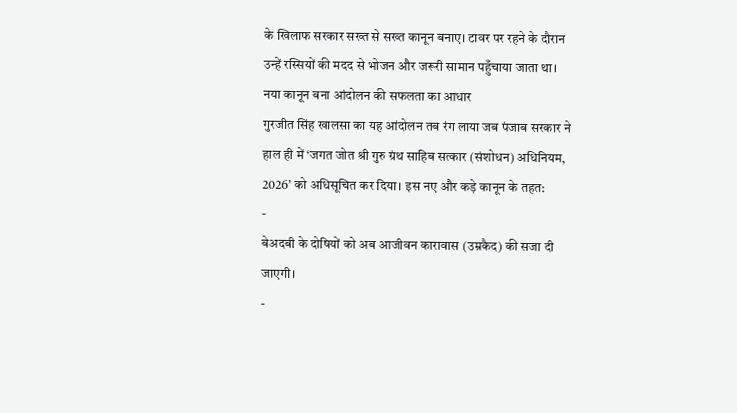के खिलाफ सरकार सख्त से सख्त कानून बनाए। टावर पर रहने के दौरान उन्हें रस्सियों की मदद से भोजन और जरूरी सामान पहुँचाया जाता था।
नया कानून बना आंदोलन की सफलता का आधार
गुरजीत सिंह खालसा का यह आंदोलन तब रंग लाया जब पंजाब सरकार ने हाल ही में ‘जगत जोत श्री गुरु ग्रंथ साहिब सत्कार (संशोधन) अधिनियम, 2026’ को अधिसूचित कर दिया। इस नए और कड़े कानून के तहत:
-
बेअदबी के दोषियों को अब आजीवन कारावास (उम्रकैद) की सजा दी जाएगी।
-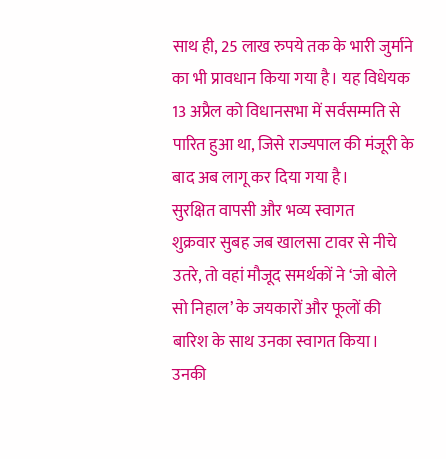साथ ही, 25 लाख रुपये तक के भारी जुर्माने का भी प्रावधान किया गया है। यह विधेयक 13 अप्रैल को विधानसभा में सर्वसम्मति से पारित हुआ था, जिसे राज्यपाल की मंजूरी के बाद अब लागू कर दिया गया है।
सुरक्षित वापसी और भव्य स्वागत
शुक्रवार सुबह जब खालसा टावर से नीचे उतरे, तो वहां मौजूद समर्थकों ने ‘जो बोले सो निहाल’ के जयकारों और फूलों की बारिश के साथ उनका स्वागत किया। उनकी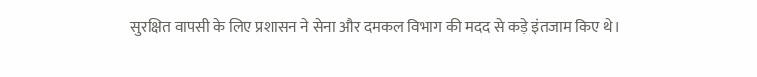सुरक्षित वापसी के लिए प्रशासन ने सेना और दमकल विभाग की मदद से कड़े इंतजाम किए थे।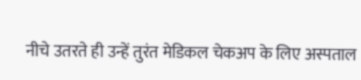नीचे उतरते ही उन्हें तुरंत मेडिकल चेकअप के लिए अस्पताल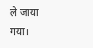ले जाया गया।